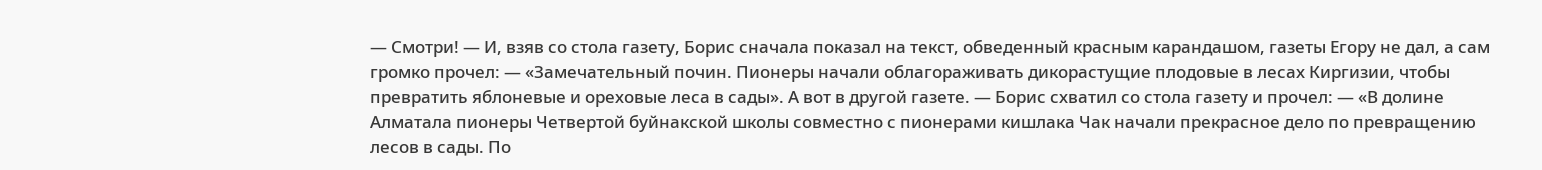— Смотри! — И, взяв со стола газету, Борис сначала показал на текст, обведенный красным карандашом, газеты Егору не дал, а сам громко прочел: — «Замечательный почин. Пионеры начали облагораживать дикорастущие плодовые в лесах Киргизии, чтобы превратить яблоневые и ореховые леса в сады». А вот в другой газете. — Борис схватил со стола газету и прочел: — «В долине Алматала пионеры Четвертой буйнакской школы совместно с пионерами кишлака Чак начали прекрасное дело по превращению лесов в сады. По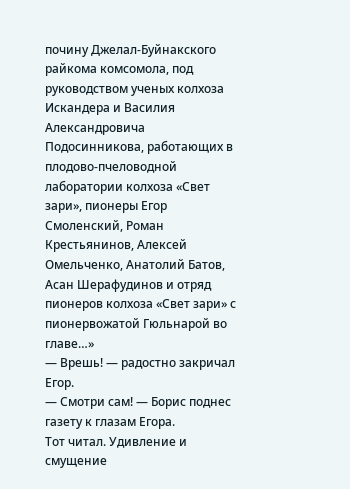почину Джелал-Буйнакского райкома комсомола, под руководством ученых колхоза Искандера и Василия Александровича Подосинникова, работающих в плодово-пчеловодной лаборатории колхоза «Свет зари», пионеры Егор Смоленский, Роман Крестьянинов, Алексей Омельченко, Анатолий Батов, Асан Шерафудинов и отряд пионеров колхоза «Свет зари» с пионервожатой Гюльнарой во главе…»
— Врешь! — радостно закричал Егор.
— Смотри сам! — Борис поднес газету к глазам Егора.
Тот читал. Удивление и смущение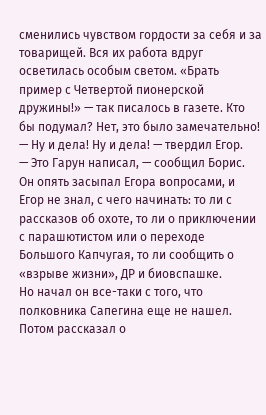сменились чувством гордости за себя и за товарищей. Вся их работа вдруг осветилась особым светом. «Брать пример с Четвертой пионерской дружины!» — так писалось в газете. Кто бы подумал? Нет, это было замечательно!
— Ну и дела! Ну и дела! — твердил Егор.
— Это Гарун написал, — сообщил Борис.
Он опять засыпал Егора вопросами, и Егор не знал, с чего начинать: то ли с рассказов об охоте, то ли о приключении с парашютистом или о переходе Большого Капчугая, то ли сообщить о «взрыве жизни», ДР и биовспашке.
Но начал он все-таки с того, что полковника Сапегина еще не нашел. Потом рассказал о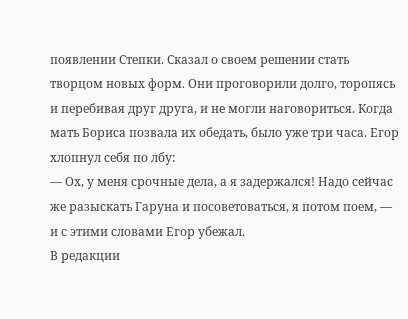появлении Степки. Сказал о своем решении стать творцом новых форм. Они проговорили долго, торопясь и перебивая друг друга, и не могли наговориться. Когда мать Бориса позвала их обедать, было уже три часа. Егор хлопнул себя по лбу:
— Ох, у меня срочные дела, а я задержался! Надо сейчас же разыскать Гаруна и посоветоваться, я потом поем, — и с этими словами Егор убежал.
В редакции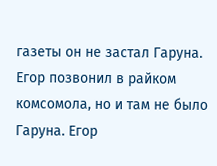газеты он не застал Гаруна. Егор позвонил в райком комсомола, но и там не было Гаруна. Егор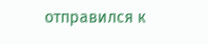отправился к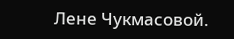Лене Чукмасовой.